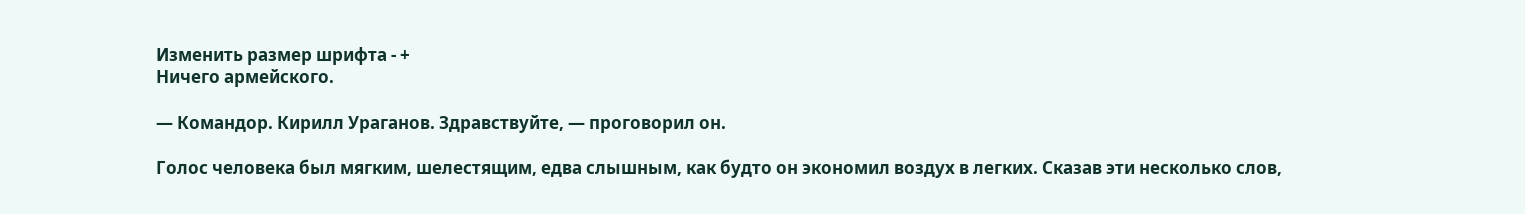Изменить размер шрифта - +
Ничего армейского.

— Командор. Кирилл Ураганов. Здравствуйте, — проговорил он.

Голос человека был мягким, шелестящим, едва слышным, как будто он экономил воздух в легких. Сказав эти несколько слов,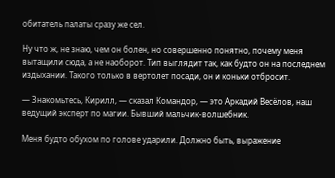обитатель палаты сразу же сел.

Ну что ж, не знаю, чем он болен, но совершенно понятно, почему меня вытащили сюда, а не наоборот. Тип выглядит так, как будто он на последнем издыхании. Такого только в вертолет посади, он и коньки отбросит.

— Знакомьтесь, Кирилл, — сказал Командор, — это Аркадий Весёлов, наш ведущий эксперт по магии. Бывший мальчик-волшебник.

Меня будто обухом по голове ударили. Должно быть, выражение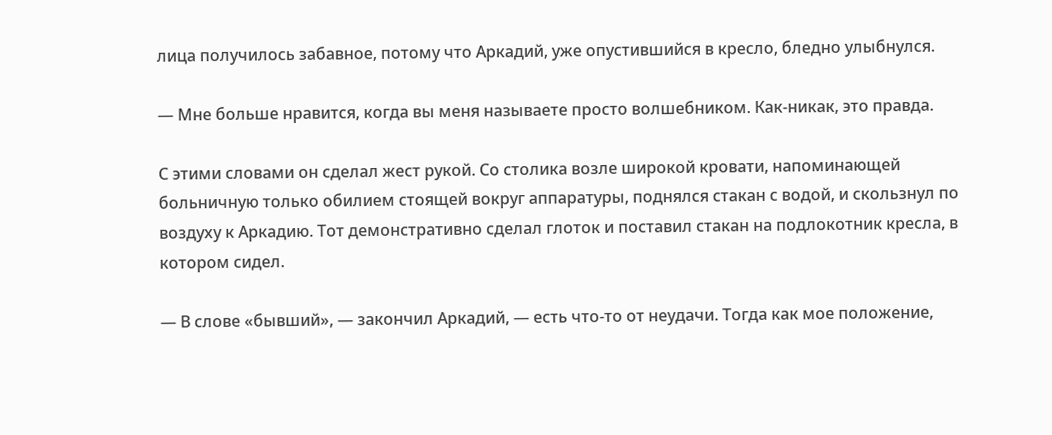лица получилось забавное, потому что Аркадий, уже опустившийся в кресло, бледно улыбнулся.

— Мне больше нравится, когда вы меня называете просто волшебником. Как-никак, это правда.

С этими словами он сделал жест рукой. Со столика возле широкой кровати, напоминающей больничную только обилием стоящей вокруг аппаратуры, поднялся стакан с водой, и скользнул по воздуху к Аркадию. Тот демонстративно сделал глоток и поставил стакан на подлокотник кресла, в котором сидел.

— В слове «бывший», — закончил Аркадий, — есть что-то от неудачи. Тогда как мое положение,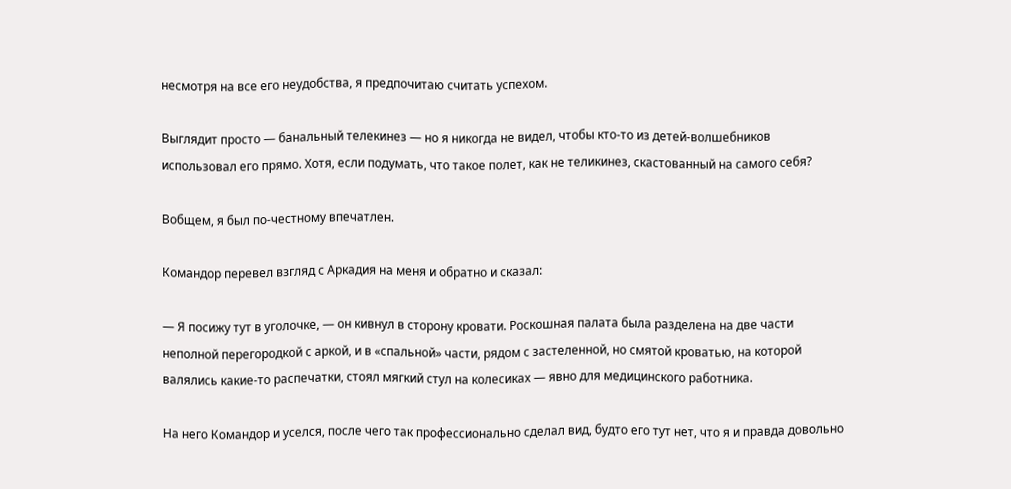несмотря на все его неудобства, я предпочитаю считать успехом.

Выглядит просто — банальный телекинез — но я никогда не видел, чтобы кто-то из детей-волшебников использовал его прямо. Хотя, если подумать, что такое полет, как не теликинез, скастованный на самого себя?

Вобщем, я был по-честному впечатлен.

Командор перевел взгляд с Аркадия на меня и обратно и сказал:

— Я посижу тут в уголочке, — он кивнул в сторону кровати. Роскошная палата была разделена на две части неполной перегородкой с аркой, и в «спальной» части, рядом с застеленной, но смятой кроватью, на которой валялись какие-то распечатки, стоял мягкий стул на колесиках — явно для медицинского работника.

На него Командор и уселся, после чего так профессионально сделал вид, будто его тут нет, что я и правда довольно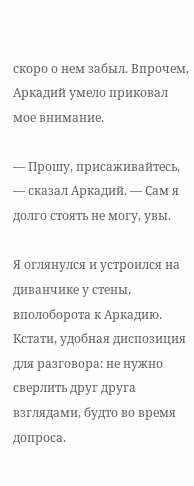скоро о нем забыл. Впрочем, Аркадий умело приковал мое внимание.

— Прошу, присаживайтесь, — сказал Аркадий. — Сам я долго стоять не могу, увы.

Я оглянулся и устроился на диванчике у стены, вполоборота к Аркадию. Кстати, удобная диспозиция для разговора: не нужно сверлить друг друга взглядами, будто во время допроса.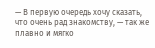— В первую очередь хочу сказать, что очень рад знакомству, — так же плавно и мягко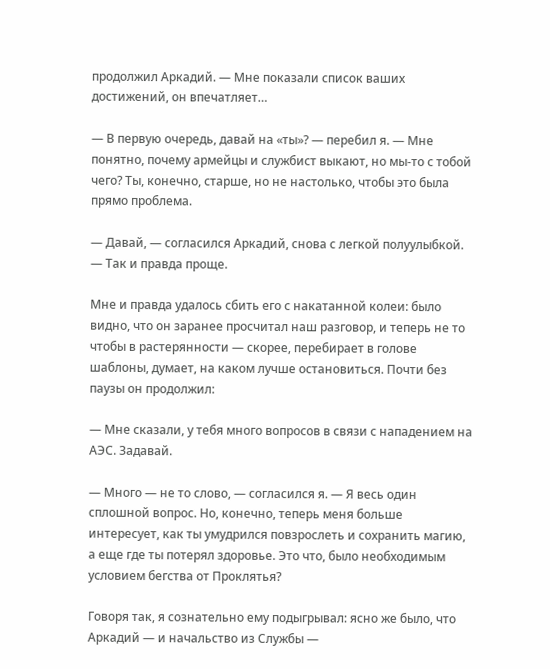продолжил Аркадий. — Мне показали список ваших достижений, он впечатляет…

— В первую очередь, давай на «ты»? — перебил я. — Мне понятно, почему армейцы и службист выкают, но мы-то с тобой чего? Ты, конечно, старше, но не настолько, чтобы это была прямо проблема.

— Давай, — согласился Аркадий, снова с легкой полуулыбкой. — Так и правда проще.

Мне и правда удалось сбить его с накатанной колеи: было видно, что он заранее просчитал наш разговор, и теперь не то чтобы в растерянности — скорее, перебирает в голове шаблоны, думает, на каком лучше остановиться. Почти без паузы он продолжил:

— Мне сказали, у тебя много вопросов в связи с нападением на АЭС. Задавай.

— Много — не то слово, — согласился я. — Я весь один сплошной вопрос. Но, конечно, теперь меня больше интересует, как ты умудрился повзрослеть и сохранить магию, а еще где ты потерял здоровье. Это что, было необходимым условием бегства от Проклятья?

Говоря так, я сознательно ему подыгрывал: ясно же было, что Аркадий — и начальство из Службы —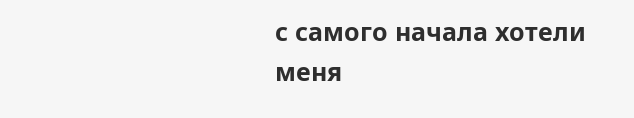с самого начала хотели меня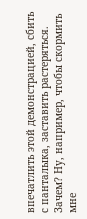впечатлить этой демонстрацией, сбить с панталыка, заставить растеряться. Зачем? Ну, например, чтобы скормить мне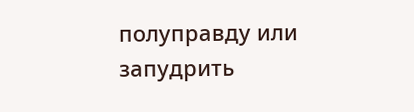полуправду или запудрить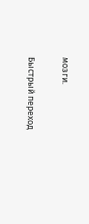мозги.

Быстрый переход